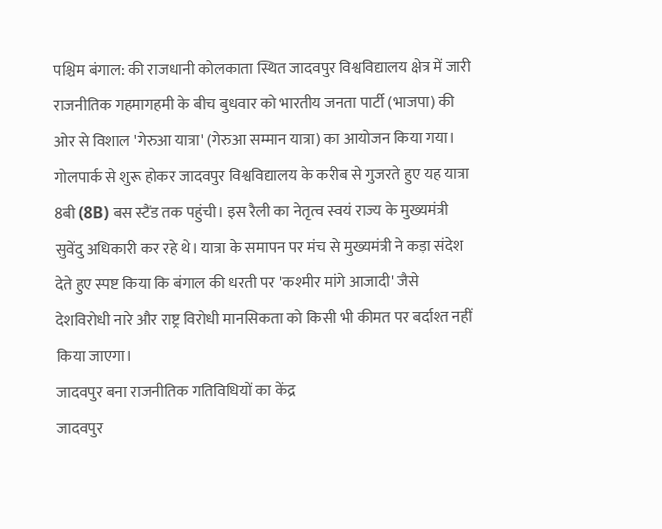पश्चिम बंगाल: की राजधानी कोलकाता स्थित जादवपुर विश्वविद्यालय क्षेत्र में जारी राजनीतिक गहमागहमी के बीच बुधवार को भारतीय जनता पार्टी (भाजपा) की ओर से विशाल 'गेरुआ यात्रा' (गेरुआ सम्मान यात्रा) का आयोजन किया गया। गोलपार्क से शुरू होकर जादवपुर विश्वविद्यालय के करीब से गुजरते हुए यह यात्रा 8बी (8B) बस स्टैंड तक पहुंची। इस रैली का नेतृत्व स्वयं राज्य के मुख्यमंत्री सुवेंदु अधिकारी कर रहे थे। यात्रा के समापन पर मंच से मुख्यमंत्री ने कड़ा संदेश देते हुए स्पष्ट किया कि बंगाल की धरती पर 'कश्मीर मांगे आजादी' जैसे देशविरोधी नारे और राष्ट्र विरोधी मानसिकता को किसी भी कीमत पर बर्दाश्त नहीं किया जाएगा।
जादवपुर बना राजनीतिक गतिविधियों का केंद्र
जादवपुर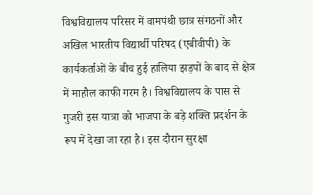विश्वविद्यालय परिसर में वामपंथी छात्र संगठनों और अखिल भारतीय विद्यार्थी परिषद (एबीवीपी) के कार्यकर्ताओं के बीच हुई हालिया झड़पों के बाद से क्षेत्र में माहौल काफी गरम है। विश्वविद्यालय के पास से गुजरी इस यात्रा को भाजपा के बड़े शक्ति प्रदर्शन के रूप में देखा जा रहा है। इस दौरान सुरक्षा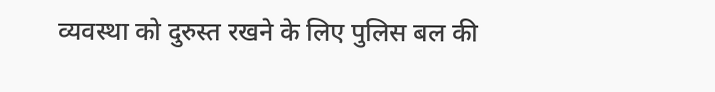व्यवस्था को दुरुस्त रखने के लिए पुलिस बल की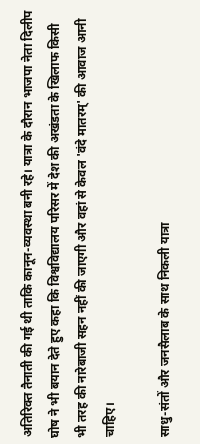अतिरिक्त तैनाती की गई थी ताकि कानून-व्यवस्था बनी रहे। यात्रा के दौरान भाजपा नेता दिलीप घोष ने भी बयान देते हुए कहा कि विश्वविद्यालय परिसर में देश की अखंडता के खिलाफ किसी भी तरह की नारेबाजी सहन नहीं की जाएगी और वहां से केवल 'वंदे मातरम्' की आवाज आनी चाहिए।

साधु-संतों और जनसैलाब के साथ निकली यात्रा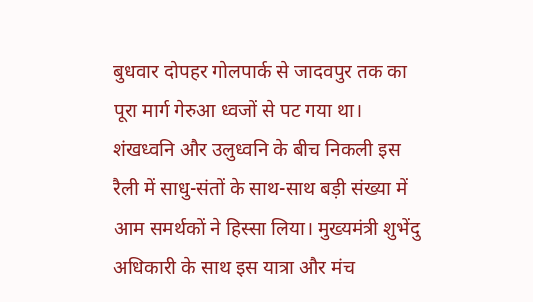बुधवार दोपहर गोलपार्क से जादवपुर तक का पूरा मार्ग गेरुआ ध्वजों से पट गया था। शंखध्वनि और उलुध्वनि के बीच निकली इस रैली में साधु-संतों के साथ-साथ बड़ी संख्या में आम समर्थकों ने हिस्सा लिया। मुख्यमंत्री शुभेंदु अधिकारी के साथ इस यात्रा और मंच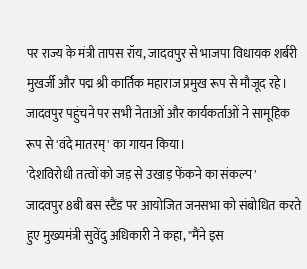पर राज्य के मंत्री तापस रॉय, जादवपुर से भाजपा विधायक शर्बरी मुखर्जी और पद्म श्री कार्तिक महाराज प्रमुख रूप से मौजूद रहे। जादवपुर पहुंचने पर सभी नेताओं और कार्यकर्ताओं ने सामूहिक रूप से 'वंदे मातरम्' का गायन किया।
'देशविरोधी तत्वों को जड़ से उखाड़ फेंकने का संकल्प'
जादवपुर 8बी बस स्टैंड पर आयोजित जनसभा को संबोधित करते हुए मुख्यमंत्री सुवेंदु अधिकारी ने कहा, "मैंने इस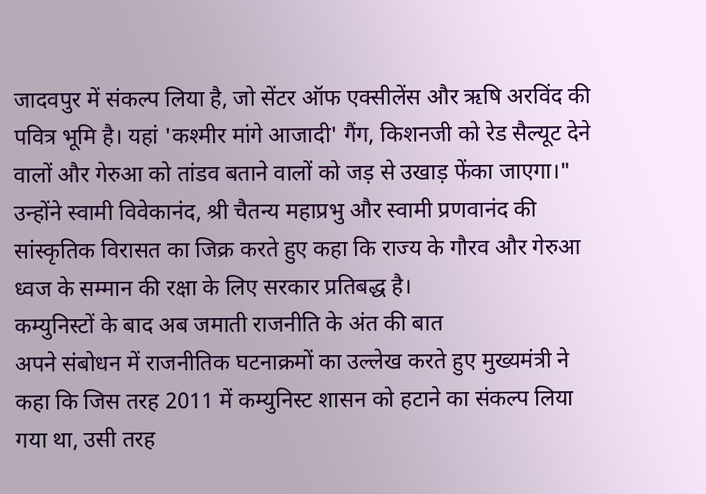जादवपुर में संकल्प लिया है, जो सेंटर ऑफ एक्सीलेंस और ऋषि अरविंद की पवित्र भूमि है। यहां 'कश्मीर मांगे आजादी' गैंग, किशनजी को रेड सैल्यूट देने वालों और गेरुआ को तांडव बताने वालों को जड़ से उखाड़ फेंका जाएगा।" उन्होंने स्वामी विवेकानंद, श्री चैतन्य महाप्रभु और स्वामी प्रणवानंद की सांस्कृतिक विरासत का जिक्र करते हुए कहा कि राज्य के गौरव और गेरुआ ध्वज के सम्मान की रक्षा के लिए सरकार प्रतिबद्ध है।
कम्युनिस्टों के बाद अब जमाती राजनीति के अंत की बात
अपने संबोधन में राजनीतिक घटनाक्रमों का उल्लेख करते हुए मुख्यमंत्री ने कहा कि जिस तरह 2011 में कम्युनिस्ट शासन को हटाने का संकल्प लिया गया था, उसी तरह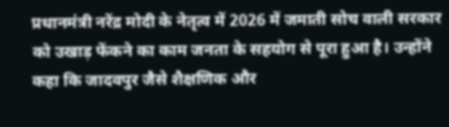प्रधानमंत्री नरेंद्र मोदी के नेतृत्व में 2026 में जमाती सोच वाली सरकार को उखाड़ फेंकने का काम जनता के सहयोग से पूरा हुआ है। उन्होंने कहा कि जादवपुर जैसे शैक्षणिक और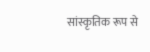सांस्कृतिक रूप से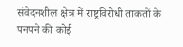संवेदनशील क्षेत्र में राष्ट्रविरोधी ताकतों के पनपने की कोई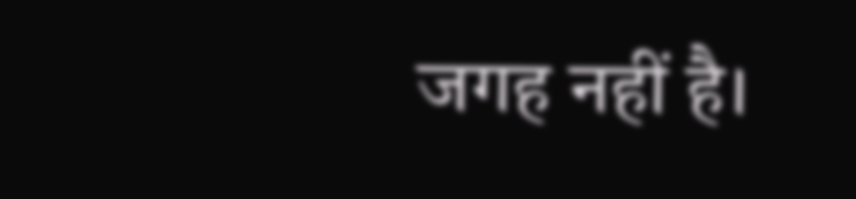जगह नहीं है।